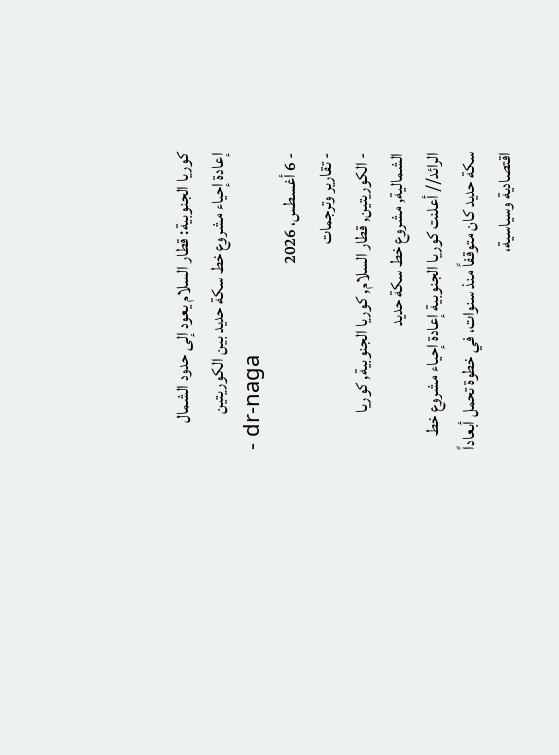كوريا الجنوبية: قطار السلام يعود إلى حدود الشمال
إعادة إحياء مشروع خط سكة حديد بين الكوريتين
- dr-naga
- 6 أغسطس، 2026
- تقارير وترجمات
- الكوريتين, قطار السلام, كوريا الجنوبية, كوريا الشمالية, مشروع خط سكة حديد
الرائد// أعلنت كوريا الجنوبية إعادة إحياء مشروع خط سكة حديد كان متوقفاً منذ سنوات، في خطوة تحمل أبعاداً اقتصادية وسياسية،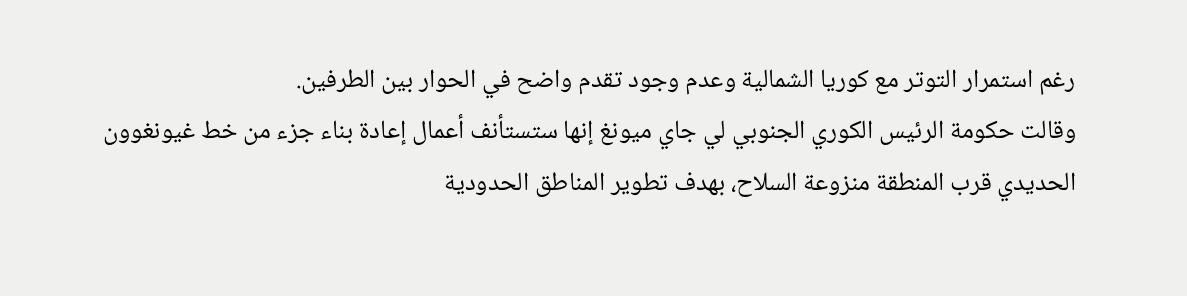رغم استمرار التوتر مع كوريا الشمالية وعدم وجود تقدم واضح في الحوار بين الطرفين.
وقالت حكومة الرئيس الكوري الجنوبي لي جاي ميونغ إنها ستستأنف أعمال إعادة بناء جزء من خط غيونغوون الحديدي قرب المنطقة منزوعة السلاح، بهدف تطوير المناطق الحدودية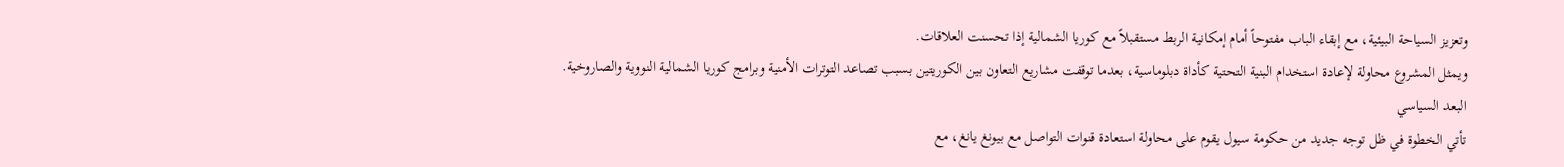وتعزيز السياحة البيئية، مع إبقاء الباب مفتوحاً أمام إمكانية الربط مستقبلاً مع كوريا الشمالية إذا تحسنت العلاقات.
ويمثل المشروع محاولة لإعادة استخدام البنية التحتية كأداة دبلوماسية، بعدما توقفت مشاريع التعاون بين الكوريتين بسبب تصاعد التوترات الأمنية وبرامج كوريا الشمالية النووية والصاروخية.
البعد السياسي
تأتي الخطوة في ظل توجه جديد من حكومة سيول يقوم على محاولة استعادة قنوات التواصل مع بيونغ يانغ، مع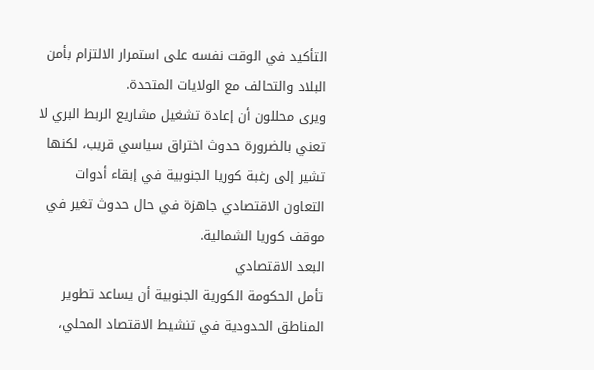التأكيد في الوقت نفسه على استمرار الالتزام بأمن البلاد والتحالف مع الولايات المتحدة.
ويرى محللون أن إعادة تشغيل مشاريع الربط البري لا تعني بالضرورة حدوث اختراق سياسي قريب، لكنها تشير إلى رغبة كوريا الجنوبية في إبقاء أدوات التعاون الاقتصادي جاهزة في حال حدوث تغير في موقف كوريا الشمالية.
البعد الاقتصادي
تأمل الحكومة الكورية الجنوبية أن يساعد تطوير المناطق الحدودية في تنشيط الاقتصاد المحلي،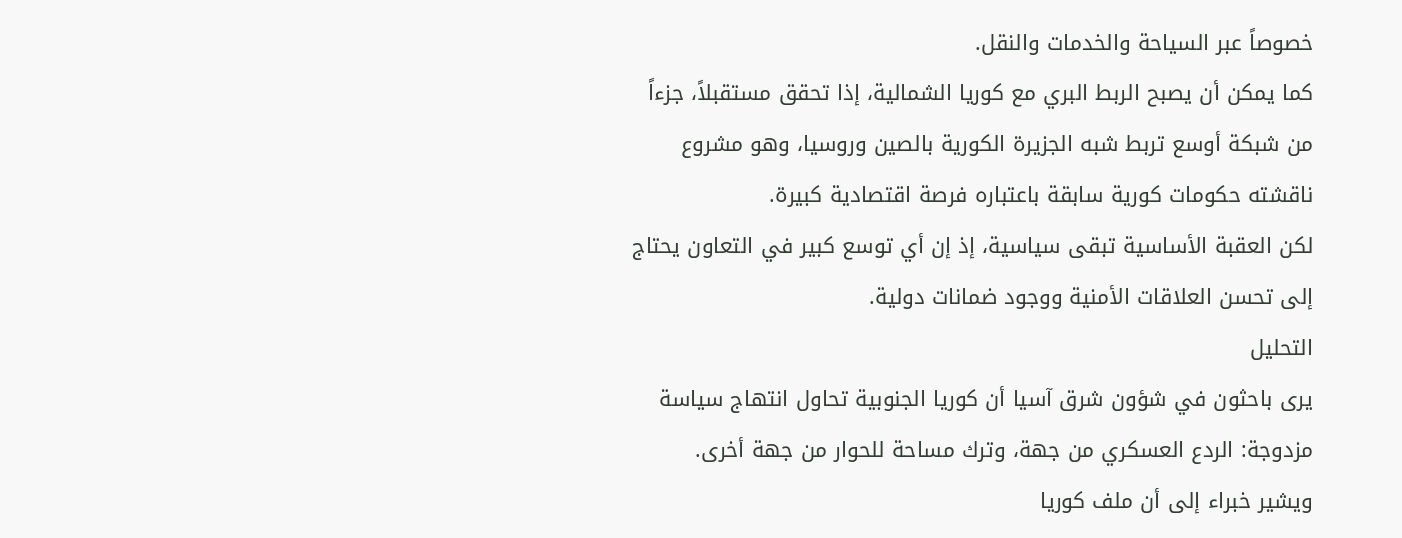خصوصاً عبر السياحة والخدمات والنقل.
كما يمكن أن يصبح الربط البري مع كوريا الشمالية، إذا تحقق مستقبلاً، جزءاً من شبكة أوسع تربط شبه الجزيرة الكورية بالصين وروسيا، وهو مشروع ناقشته حكومات كورية سابقة باعتباره فرصة اقتصادية كبيرة.
لكن العقبة الأساسية تبقى سياسية، إذ إن أي توسع كبير في التعاون يحتاج إلى تحسن العلاقات الأمنية ووجود ضمانات دولية.
التحليل
يرى باحثون في شؤون شرق آسيا أن كوريا الجنوبية تحاول انتهاج سياسة مزدوجة: الردع العسكري من جهة، وترك مساحة للحوار من جهة أخرى.
ويشير خبراء إلى أن ملف كوريا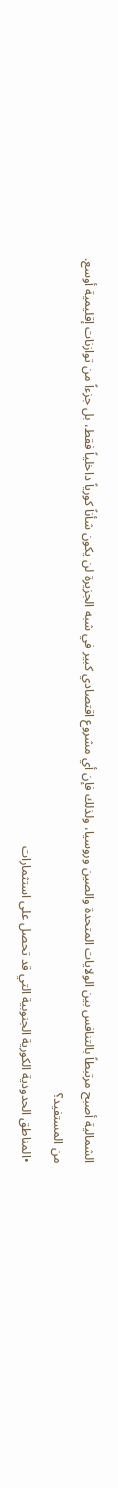الشمالية أصبح مرتبطاً بالتنافس بين الولايات المتحدة والصين وروسيا، ولذلك فإن أي مشروع اقتصادي كبير في شبه الجزيرة لن يكون شأناً كورياً داخلياً فقط، بل جزءاً من توازنات إقليمية أوسع.
من المستفيد؟
•المناطق الحدودية الكورية الجنوبية التي قد تحصل على استثمارات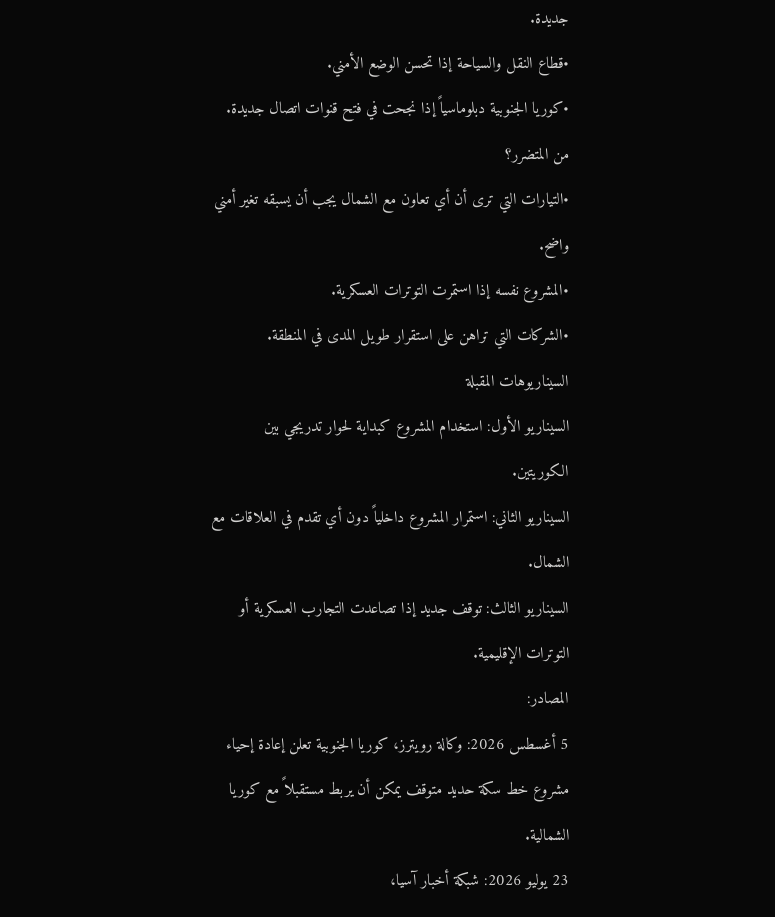جديدة.
•قطاع النقل والسياحة إذا تحسن الوضع الأمني.
•كوريا الجنوبية دبلوماسياً إذا نجحت في فتح قنوات اتصال جديدة.
من المتضرر؟
•التيارات التي ترى أن أي تعاون مع الشمال يجب أن يسبقه تغير أمني واضح.
•المشروع نفسه إذا استمرت التوترات العسكرية.
•الشركات التي تراهن على استقرار طويل المدى في المنطقة.
السيناريوهات المقبلة
السيناريو الأول: استخدام المشروع كبداية لحوار تدريجي بين الكوريتين.
السيناريو الثاني: استمرار المشروع داخلياً دون أي تقدم في العلاقات مع الشمال.
السيناريو الثالث: توقف جديد إذا تصاعدت التجارب العسكرية أو التوترات الإقليمية.
المصادر:
5 أغسطس 2026: وكالة رويترز، كوريا الجنوبية تعلن إعادة إحياء مشروع خط سكة حديد متوقف يمكن أن يربط مستقبلاً مع كوريا الشمالية.
23 يوليو 2026: شبكة أخبار آسيا،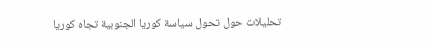تحليلات حول تحول سياسة كوريا الجنوبية تجاه كوريا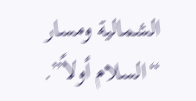الشمالية ومسار “السلام أولاً”.